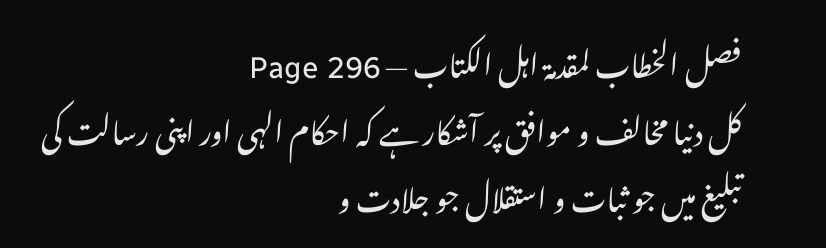فصل الخطاب لمقدمۃ اہل الکتاب — Page 296
کل دنیا مخالف و موافق پر آشکار ہے کہ احکام الہی اور اپنی رسالت کی تبلیغ میں جو ثبات و استقلال جو جلادت و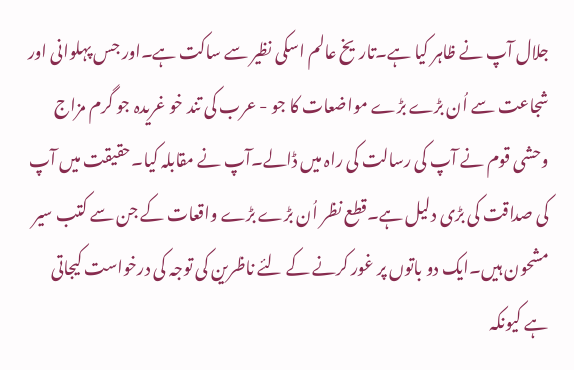جلال آپ نے ظاہر کیا ہے۔تاریخ عالم اسکی نظیر سے ساکت ہے۔اور جس پہلوانی اور شجاعت سے اُن بڑے بڑے مواضعات کا جو - عرب کی تند خو غریدہ جو گرم مزاج وحشی قوم نے آپ کی رسالت کی راہ میں ڈالے۔آپ نے مقابلہ کیا۔حقیقت میں آپ کی صداقت کی بڑی دلیل ہے۔قطع نظر اُن بڑے بڑے واقعات کے جن سے کتب سیر مشحون ہیں۔ایک دو باتوں پر غور کرنے کے لئے ناظرین کی توجہ کی درخواست کیجاتی ہے کیونکہ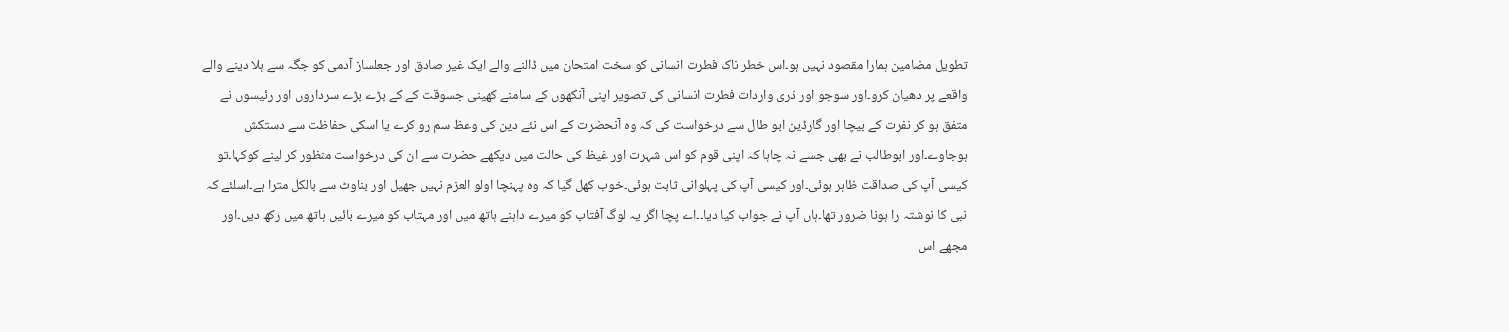تطویل مضامین ہمارا مقصود نہیں ہو۔اس خطر ناک فطرت انسانی کو سخت امتحان میں ڈالنے والے ایک غیر صادق اور جعلساز آدمی کو جگہ سے ہلا دینے والے واقعے پر دھیان کرو۔اور سوجو اور ذری واردات فطرت انسانی کی تصویر اپنی آنکھوں کے سامنے کھینی جسوقت کے کے بڑے بڑے سرداروں اور رئیسوں نے متفق ہو کر نفرت کے بیچا اور گارڈین ابو طال سے درخواست کی کہ وہ آنحضرت کے اس نئے دین کی وعظ سم رو کرے یا اسکی حفاظت سے دستکش ہوجاوے۔اور ابوطالب نے بھی جسے نہ چاہا کہ اپنی قوم کو اس شہرت اور غیظ کی حالت میں دیکھے حضرت سے ان کی درخواست منظور کر لینے کوکہا۔تو کیسی آپ کی صداقت ظاہر ہوئی۔اور کیسی آپ کی پہلوانی ثابت ہوئی۔خوب کھل گیا کہ وہ پہنچا اولو العزم نہیں جھیل اور بناوٹ سے بالکل مترا ہے۔اسلئے کہ نبی کا نوشتہ را ہونا ضرور تھا۔ہاں آپ نے جواب کیا دیا۔۔اے پچا اگر یہ لوگ آفتاب کو میرے داہنے ہاتھ میں اور مہتاب کو میرے بائیں ہاتھ میں رکھ دیں۔اور مجھے اس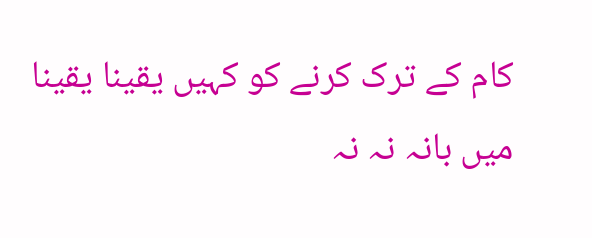کام کے ترک کرنے کو کہیں یقینا یقینا میں بانہ نہ نہ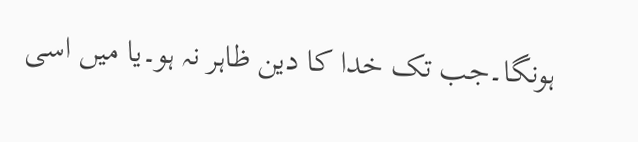ہونگا۔جب تک خدا کا دین ظاہر نہ ہو۔یا میں اسی